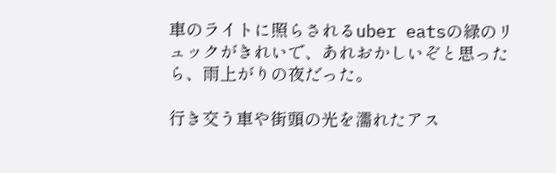車のライトに照らされるuber eatsの緑のリュックがきれいで、あれおかしいぞと思ったら、雨上がりの夜だった。

行き交う車や街頭の光を濡れたアス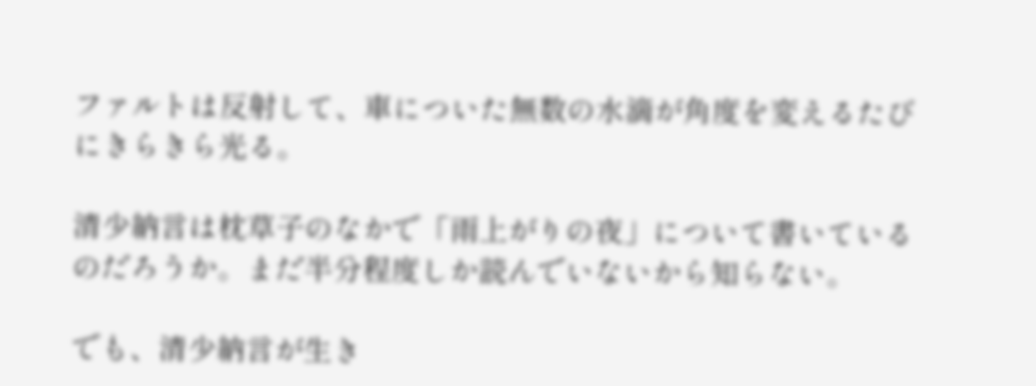ファルトは反射して、車についた無数の水滴が角度を変えるたびにきらきら光る。

清少納言は枕草子のなかで「雨上がりの夜」について書いているのだろうか。まだ半分程度しか読んでいないから知らない。

でも、清少納言が生き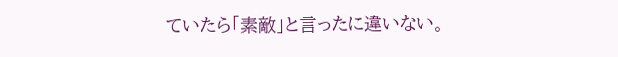ていたら「素敵」と言ったに違いない。